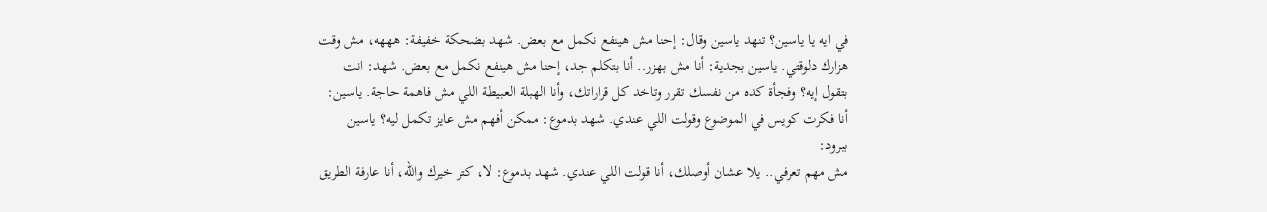في ايه يا ياسين؟ تنهد ياسين وقال: إحنا مش هينفع نكمل مع بعض. شهد بضحكة خفيفة: هههه، مش وقت هزارك دلوقتي. ياسين بجدية: أنا مش بهزر.. أنا بتكلم جد، إحنا مش هينفع نكمل مع بعض. شهد: انت بتقول إيه؟ وفجأة كده من نفسك تقرر وتاخد كل قراراتك، وأنا الهبلة العبيطة اللي مش فاهمة حاجة. ياسين: أنا فكرت كويس في الموضوع وقولت اللي عندي. شهد بدموع: ممكن أفهم مش عايز تكمل ليه؟ ياسين ببرود:
مش مهم تعرفي.. يلا عشان أوصلك، أنا قولت اللي عندي. شهد بدموع: لا، كتر خيرك والله، أنا عارفة الطريق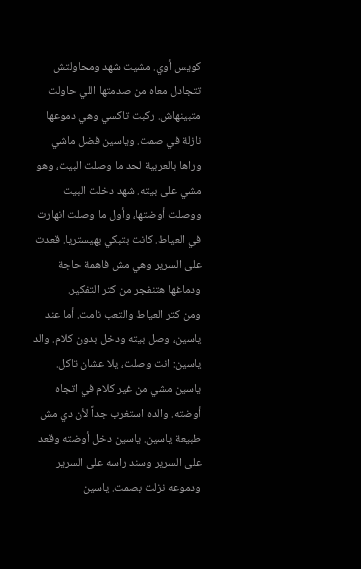كويس أوي. مشيت شهد ومحاولتش تتجادل معاه من صدمتها اللي حاولت متبينهاش. ركبت تاكسي وهي دموعها نازلة في صمت. وياسين فضل ماشي وراها بالعربية لحد ما وصلت البيت، وهو مشي على بيته. شهد دخلت البيت ووصلت أوضتها، وأول ما وصلت انهارت في العياط. كانت بتبكي بهيستريا. قعدت على السرير وهي مش فاهمة حاجة ودماغها هتنفجر من كتر التفكير.
ومن كتر العياط والتعب نامت. أما عند ياسين، وصل بيته ودخل بدون كلام. والد ياسين: انت وصلت، يلا عشان تاكل. ياسين مشي من غير كلام في اتجاه أوضته. والده استغرب جداً لأن دي مش طبيعة ياسين. ياسين دخل أوضته وقعد على السرير وسند راسه على السرير ودموعه نزلت بصمت. ياسين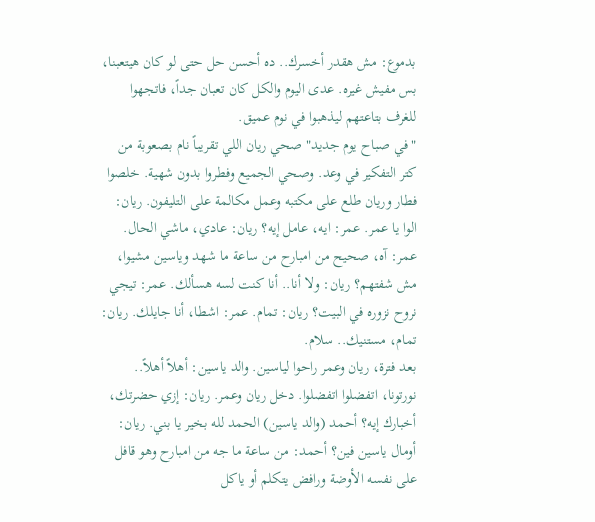بدموع: مش هقدر أخسرك.. ده أحسن حل حتى لو كان هيتعبنا، بس مفيش غيره. عدى اليوم والكل كان تعبان جداً، فاتجهوا للغرف بتاعتهم ليذهبوا في نوم عميق.
"في صباح يوم جديد" صحي ريان اللي تقريباً نام بصعوبة من كتر التفكير في وعد. وصحي الجميع وفطروا بدون شهية. خلصوا فطار وريان طلع على مكتبه وعمل مكالمة على التليفون. ريان: الوا يا عمر. عمر: ايه، عامل إيه؟ ريان: عادي، ماشي الحال. عمر: آه، صحيح من امبارح من ساعة ما شهد وياسين مشيوا، مش شفتهم؟ ريان: ولا أنا.. أنا كنت لسه هسألك. عمر: تيجي نروح نزوره في البيت؟ ريان: تمام. عمر: اشطا، أنا جايلك. ريان: تمام، مستنيك.. سلام.
بعد فترة، ريان وعمر راحوا لياسين. والد ياسين: أهلاً أهلاً.. نورتونا، اتفضلوا اتفضلوا. دخل ريان وعمر. ريان: إزي حضرتك، أخبارك إيه؟ أحمد (والد ياسين) الحمد لله بخير يا بني. ريان: أومال ياسين فين؟ أحمد: من ساعة ما جه من امبارح وهو قافل على نفسه الأوضة ورافض يتكلم أو ياكل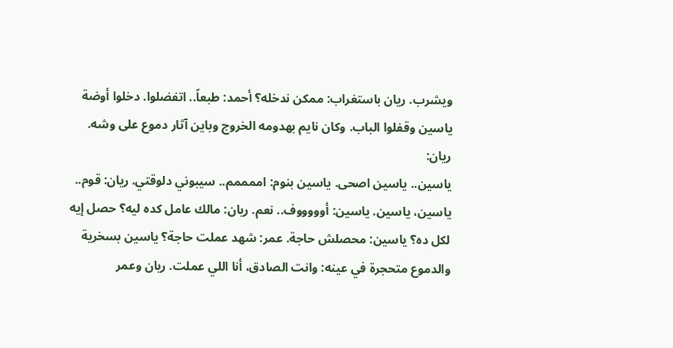ويشرب. ريان باستغراب: ممكن ندخله؟ أحمد: طبعاً.. اتفضلوا. دخلوا أوضة ياسين وقفلوا الباب. وكان نايم بهدومه الخروج وباين آثار دموع على وشه. ريان:
ياسين.. ياسين اصحى. ياسين بنوم: اممممم.. سيبوني دلوقتي. ريان: قوم.. ياسين، ياسين. ياسين: أوووووف.. نعم. ريان: مالك عامل كده ليه؟ حصل إيه لكل ده؟ ياسين: محصلش حاجة. عمر: شهد عملت حاجة؟ ياسين بسخرية والدموع متحجرة في عينه: وانت الصادق، أنا اللي عملت. ريان وعمر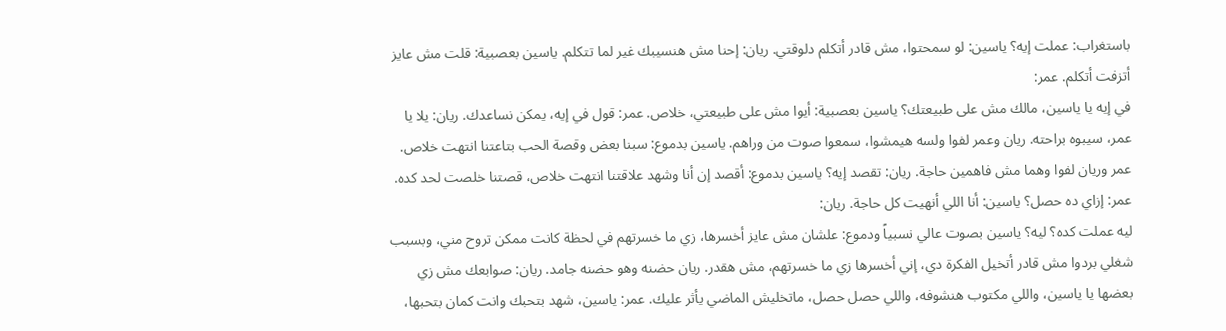باستغراب: عملت إيه؟ ياسين: لو سمحتوا، مش قادر أتكلم دلوقتي. ريان: إحنا مش هنسيبك غير لما تتكلم. ياسين بعصبية: قلت مش عايز أتزفت أتكلم. عمر:
في إيه يا ياسين، مالك مش على طبيعتك؟ ياسين بعصبية: أيوا مش على طبيعتي، خلاص. عمر: قول في إيه، يمكن نساعدك. ريان: يلا يا عمر، سيبوه براحته. ريان وعمر لفوا ولسه هيمشوا، سمعوا صوت من وراهم. ياسين بدموع: سبنا بعض وقصة الحب بتاعتنا انتهت خلاص. عمر وريان لفوا وهما مش فاهمين حاجة. ريان: تقصد إيه؟ ياسين بدموع: أقصد إن أنا وشهد علاقتنا انتهت خلاص، قصتنا خلصت لحد كده. عمر: إزاي ده حصل؟ ياسين: أنا اللي أنهيت كل حاجة. ريان:
ليه عملت كده؟ ليه؟ ياسين بصوت عالي نسبياً ودموع: علشان مش عايز أخسرها، زي ما خسرتهم في لحظة كانت ممكن تروح مني، وبسبب شغلي بردوا مش قادر أتخيل الفكرة دي، إني أخسرها زي ما خسرتهم، مش هقدر. ريان حضنه وهو حضنه جامد. ريان: صوابعك مش زي بعضها يا ياسين، واللي مكتوب هنشوفه، واللي حصل حصل، ماتخليش الماضي يأثر عليك. عمر: ياسين، شهد بتحبك وانت كمان بتحبها،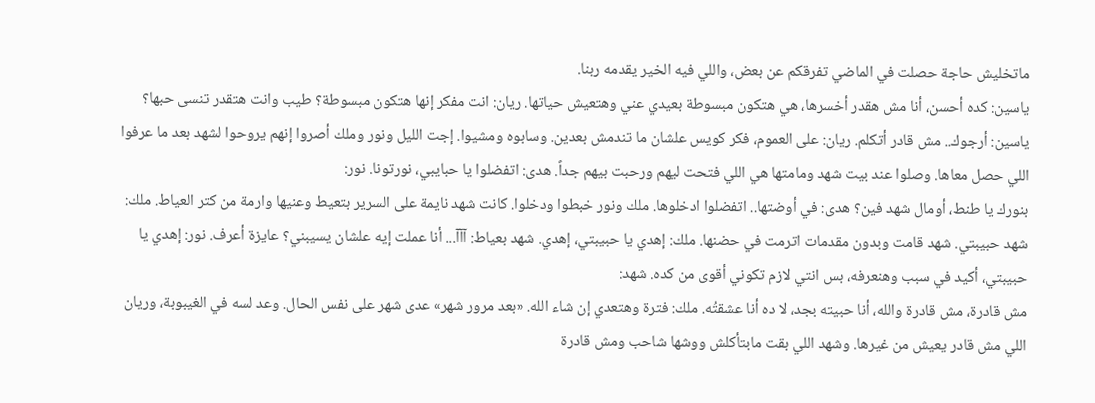ماتخليش حاجة حصلت في الماضي تفرقكم عن بعض، واللي فيه الخير يقدمه ربنا.
ياسين: كده أحسن، أنا مش هقدر أخسرها، هي هتكون مبسوطة بعيدي عني وهتعيش حياتها. ريان: انت مفكر إنها هتكون مبسوطة؟ طيب وانت هتقدر تنسى حبها؟ ياسين: أرجوك.. مش قادر أتكلم. ريان: على العموم، فكر كويس علشان ما تندمش بعدين. وسابوه ومشيوا. إجت الليل ونور وملك أصروا إنهم يروحوا لشهد بعد ما عرفوا اللي حصل معاها. وصلوا عند بيت شهد ومامتها هي اللي فتحت ليهم ورحبت بيهم جداً. هدى: اتفضلوا يا حبايبي، نورتونا. نور:
بنورك يا طنط، أومال شهد فين؟ هدى: في أوضتها.. اتفضلوا ادخلوها. ملك ونور خبطوا ودخلوا. كانت شهد نايمة على السرير بتعيط وعنيها وارمة من كتر العياط. ملك: شهد حبيبتي. شهد قامت وبدون مقدمات اترمت في حضنها. ملك: إهدي يا حبيبتي، إهدي. شهد بعياط: آآآ... أنا عملت إيه علشان يسيبني؟ عايزة أعرف. نور: إهدي يا حبيبتي، أكيد في سبب وهنعرفه، بس انتي لازم تكوني أقوى من كده. شهد:
مش قادرة، مش قادرة والله، أنا حبيته بجد، لا ده أنا عشقتُه. ملك: فترة وهتعدي إن شاء الله. «بعد مرور شهر» عدى شهر على نفس الحال. وعد لسه في الغيبوبة، وريان اللي مش قادر يعيش من غيرها. وشهد اللي بقت مابتأكلش ووشها شاحب ومش قادرة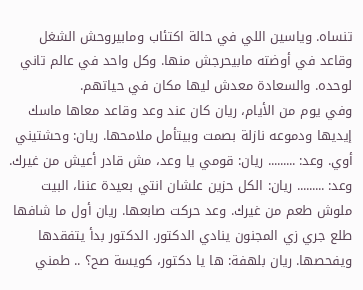تنساه. وياسين اللي في حالة اكتئاب ومابيروحش الشغل وقاعد في أوضته مابيحرجش منها. وكل واحد في عالم تاني لوحده. والسعادة معدش ليها مكان في حياتهم.
وفي يوم من الأيام، ريان كان عند وعد وقاعد معاها ماسك إيديها ودموعه نازلة بصمت وبيتأمل ملامحها. ريان: وحشتيني أوي. وعد: ......... ريان: قومي يا وعد، مش قادر أعيش من غيرك. وعد: ......... ريان: الكل حزين علشان انتي بعيدة عننا، البيت ملوش طعم من غيرك. وعد حركت صابعها. ريان أول ما شافها طلع جري زي المجنون ينادي الدكتور. الدكتور بدأ يتفقدها ويفحصها. ريان بلهفة: ها يا دكتور، كويسة صح؟ .. طمني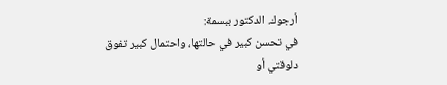أرجوك. الدكتور ببسمة:
في تحسن كبير في حالتها، واحتمال كبير تفوق دلوقتي أو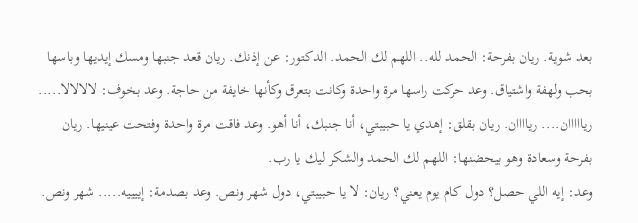بعد شوية. ريان بفرحة: الحمد لله.. اللهم لك الحمد. الدكتور: عن إذنك. ريان قعد جنبها ومسك إيديها وباسها بحب ولهفة واشتياق. وعد حركت راسها مرة واحدة وكانت بتعرق وكأنها خايفة من حاجة. وعد بخوف: لالالالا..... ريااااان.... رياااان. ريان بقلق: إهدي يا حبيبتي، أنا جنبك، أنا أهو. وعد فاقت مرة واحدة وفتحت عينيها. ريان بفرحة وسعادة وهو بيحضنها: اللهم لك الحمد والشكر ليك يا رب.
وعد: إيه اللي حصل؟ دول كام يوم يعني؟ ريان: لا يا حبيبتي، دول شهر ونص. وعد بصدمة: إييييه..... شهر ونص.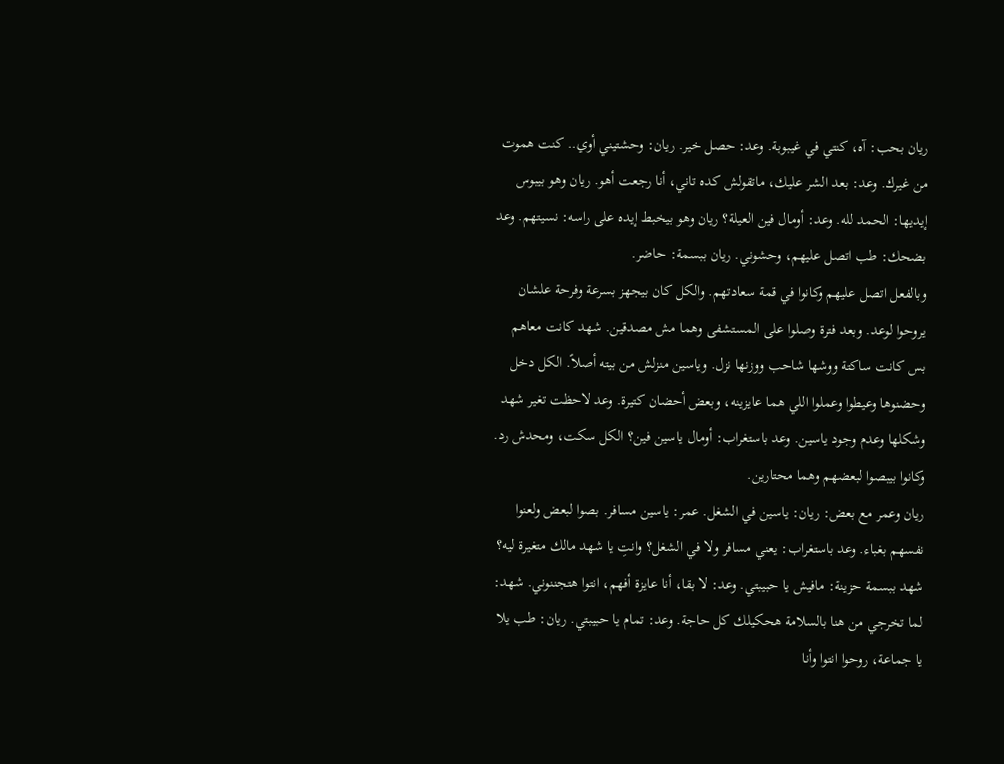ريان بحب: آه، كنتي في غيبوبة. وعد: حصل خير. ريان: وحشتيني أوي.. كنت هموت من غيرك. وعد: بعد الشر عليك، ماتقولش كده تاني، أنا رجعت أهو. ريان وهو بيبوس إيديها: الحمد لله. وعد: أومال فين العيلة؟ ريان وهو بيخبط إيده على راسه: نسيتهم. وعد بضحك: طب اتصل عليهم، وحشوني. ريان ببسمة: حاضر.
وبالفعل اتصل عليهم وكانوا في قمة سعادتهم. والكل كان بيجهز بسرعة وفرحة علشان يروحوا لوعد. وبعد فترة وصلوا على المستشفى وهما مش مصدقين. شهد كانت معاهم بس كانت ساكتة ووشها شاحب ووزنها نزل. وياسين منزلش من بيته أصلاً. الكل دخل وحضنوها وعيطوا وعملوا اللي هما عايزينه، وبعض أحضان كتيرة. وعد لاحظت تغير شهد وشكلها وعدم وجود ياسين. وعد باستغراب: أومال ياسين فين؟ الكل سكت، ومحدش رد. وكانوا بيبصوا لبعضهم وهما محتارين.
ريان وعمر مع بعض: ريان: ياسين في الشغل. عمر: ياسين مسافر. بصوا لبعض ولعنوا نفسهم بغباء. وعد باستغراب: يعني مسافر ولا في الشغل؟ وانتِ يا شهد مالك متغيرة ليه؟ شهد ببسمة حزينة: مافيش يا حبيبتي. وعد: لا بقا، أنا عايزة أفهم، انتوا هتجننوني. شهد: لما تخرجي من هنا بالسلامة هحكيلك كل حاجة. وعد: تمام يا حبيبتي. ريان: طب يلا يا جماعة، روحوا انتوا وأنا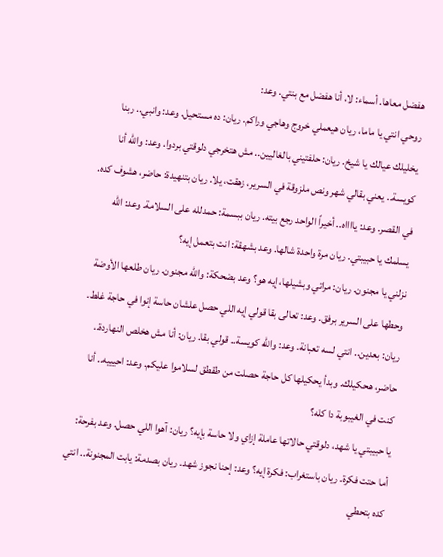هفضل معاها. أسماء: لا، أنا هفضل مع بنتي. وعد:
روحي انتي يا ماما، ريان هيعملي خروج وهاجي وراكم. ريان: ده مستحيل. وعد: وانبي.. ربنا يخليلك عيالك يا شيخ. ريان: حلفتيني بالغاليين.. مش هتخرجي دلوقتي بردوا. وعد: والله أنا كويسة.. يعني بقالي شهر ونص ملزوقة في السرير، زهقت، يلا. ريان بتنهيدة: حاضر، هشوف كده. في القصر. وعد: يااااه.. أخيراً الواحد رجع بيته. ريان ببسمة: حمدلله على السلامة. وعد: الله يسلمك يا حبيبتي. ريان مرة واحدة شالها. وعد بشهقة: انت بتعمل إيه؟
نزلني يا مجنون. ريان: مراتي وبشيلها، إيه هو؟ وعد بضحكة: والله مجنون. ريان طلعها الأوضة وحطها على السرير برفق. وعد: تعالى بقا قولي إيه اللي حصل علشان حاسة إنوا في حاجة غلط. ريان: بعدين.. انتي لسه تعبانة. وعد: والله كويسة.. قولي بقا. ريان: أنا مش هخلص النهاردة.. حاضر، هحكيلك. وبدأ يحكيلها كل حاجة حصلت من طقطق لسلاموا عليكم. وعد: احيييه.. أنا كنت في الغيبوبة دا كله؟
يا حبيبتي يا شهد، دلوقتي حالاتها عاملة إزاي ولا حاسة بإيه؟ ريان: آهوا اللي حصل. وعد بفرحة: أما حتت فكرة. ريان باستغراب: فكرة إيه؟ وعد: إحنا نجوز شهد. ريان بصدمة: يابت المجنونة.. انتي كده بتحطي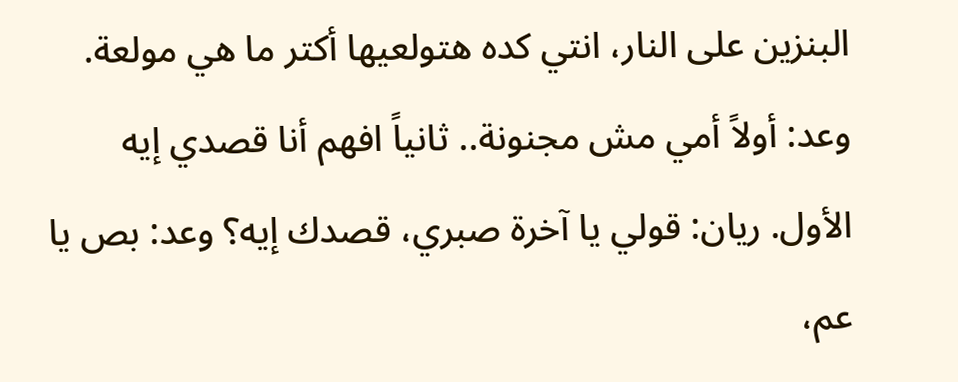البنزين على النار، انتي كده هتولعيها أكتر ما هي مولعة. وعد: أولاً أمي مش مجنونة.. ثانياً افهم أنا قصدي إيه الأول. ريان: قولي يا آخرة صبري، قصدك إيه؟ وعد: بص يا عم،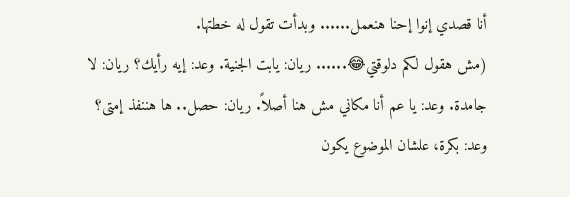أنا قصدي إنوا إحنا هنعمل...... وبدأت تقول له خطتها.
(مش هقول لكم دلوقتي😂...... ريان: يابت الجنية. وعد: إيه رأيك؟ ريان: لا جامدة. وعد: يا عم أنا مكاني مش هنا أصلاً. ريان: حصل.. ها هننفذ إمتى؟ وعد: بكرة، علشان الموضوع يكون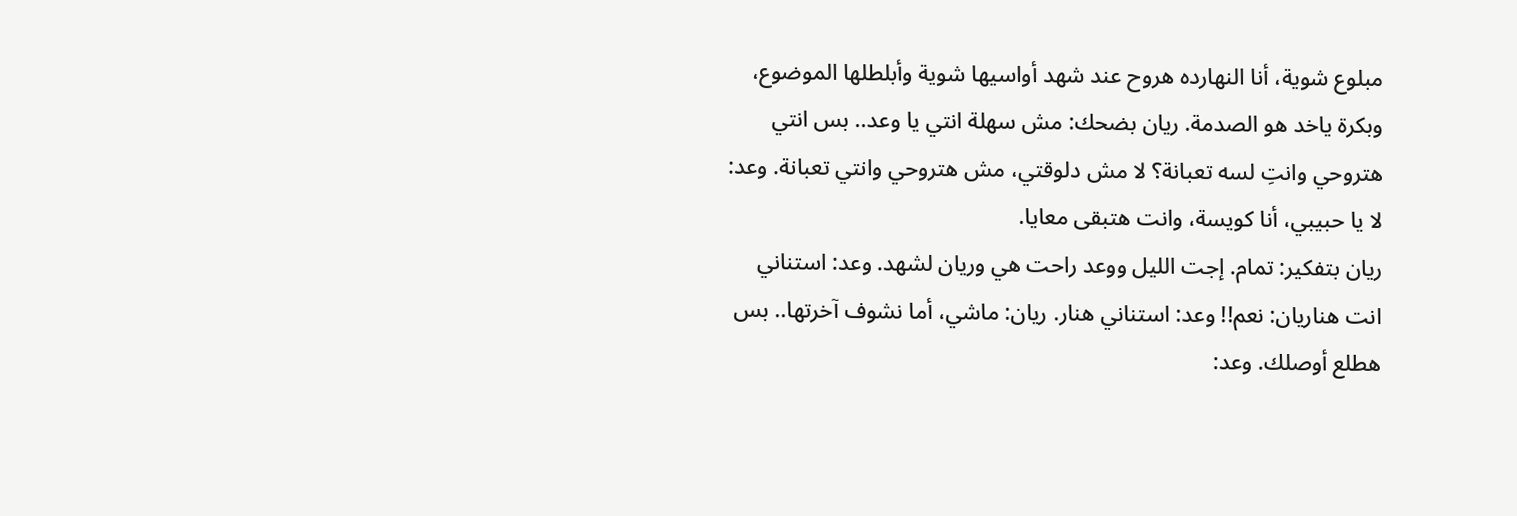مبلوع شوية، أنا النهارده هروح عند شهد أواسيها شوية وأبلطلها الموضوع، وبكرة ياخد هو الصدمة. ريان بضحك: مش سهلة انتي يا وعد.. بس انتي هتروحي وانتِ لسه تعبانة؟ لا مش دلوقتي، مش هتروحي وانتي تعبانة. وعد: لا يا حبيبي، أنا كويسة، وانت هتبقى معايا.
ريان بتفكير: تمام. إجت الليل ووعد راحت هي وريان لشهد. وعد: استناني انت هناريان: نعم!! وعد: استناني هنار. ريان: ماشي، أما نشوف آخرتها.. بس هطلع أوصلك. وعد: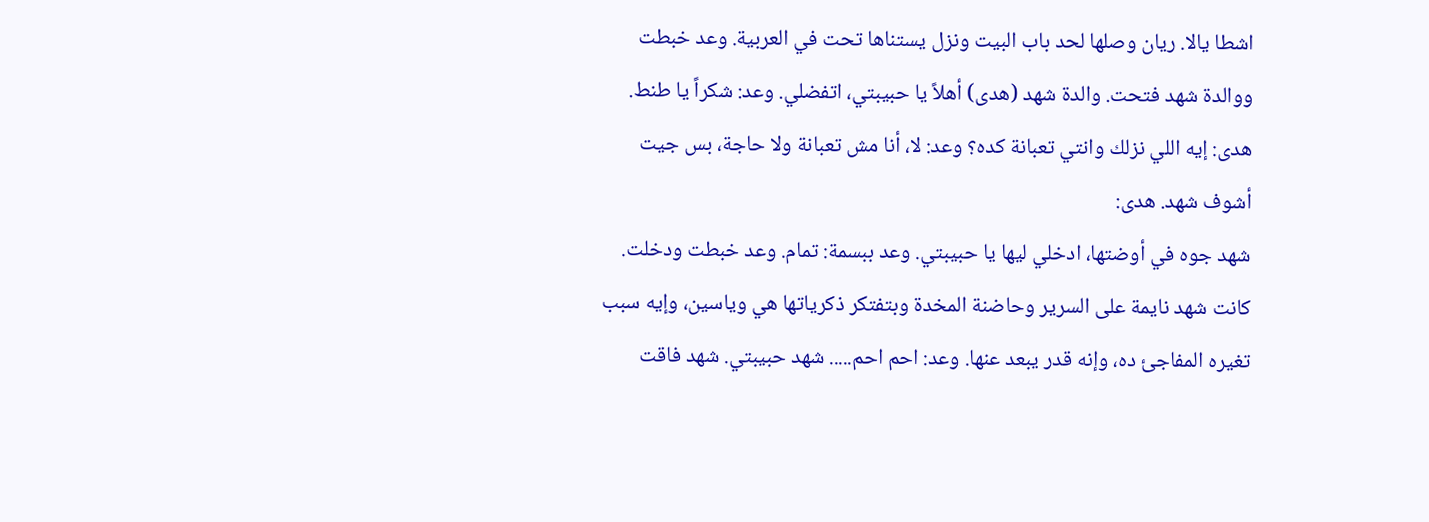اشطا يالا. ريان وصلها لحد باب البيت ونزل يستناها تحت في العربية. وعد خبطت ووالدة شهد فتحت. والدة شهد (هدى) أهلاً يا حبيبتي، اتفضلي. وعد: شكراً يا طنط. هدى: إيه اللي نزلك وانتي تعبانة كده؟ وعد: لا، أنا مش تعبانة ولا حاجة، بس جيت أشوف شهد. هدى:
شهد جوه في أوضتها، ادخلي ليها يا حبيبتي. وعد ببسمة: تمام. وعد خبطت ودخلت. كانت شهد نايمة على السرير وحاضنة المخدة وبتفتكر ذكرياتها هي وياسين، وإيه سبب تغيره المفاجئ ده، وإنه قدر يبعد عنها. وعد: احم احم..... شهد حبيبتي. شهد فاقت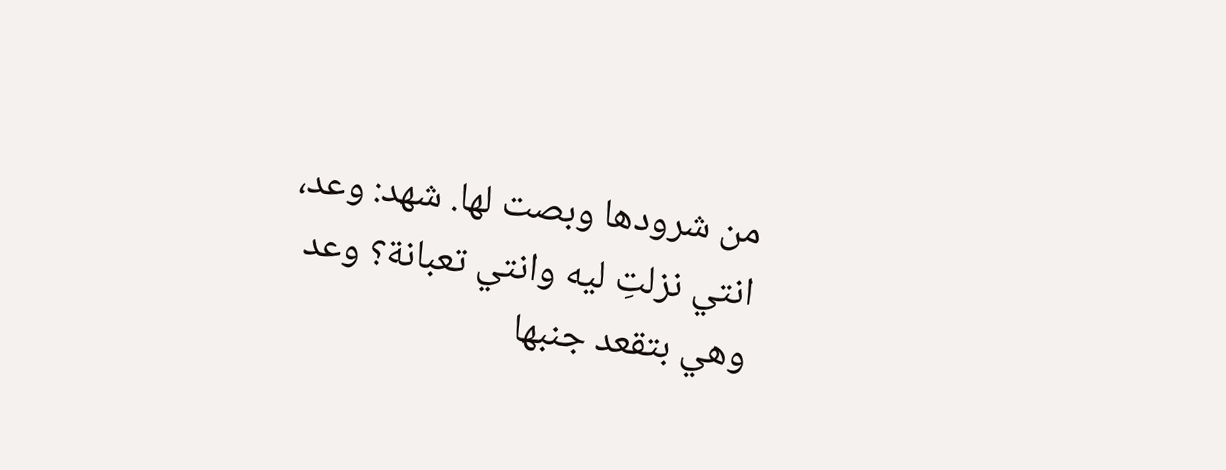من شرودها وبصت لها. شهد: وعد، انتي نزلتِ ليه وانتي تعبانة؟ وعد وهي بتقعد جنبها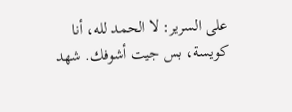على السرير: لا الحمد لله، أنا كويسة، بس جيت أشوفك. شهد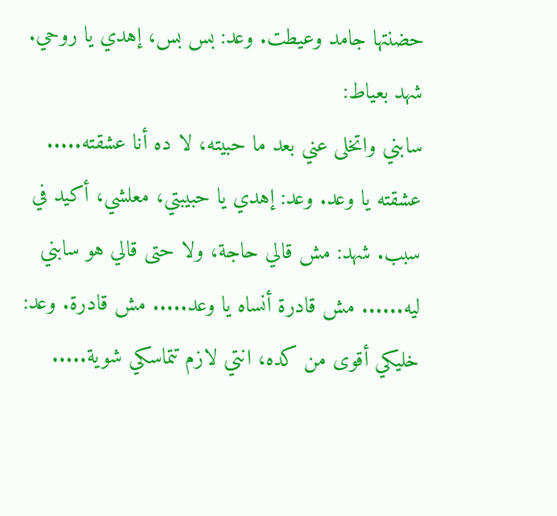حضنتها جامد وعيطت. وعد: بس بس، إهدي يا روحي. شهد بعياط:
سابني واتخلى عني بعد ما حبيته، لا ده أنا عشقته..... عشقته يا وعد. وعد: إهدي يا حبيبتي، معلشي، أكيد في سبب. شهد: مش قالي حاجة، ولا حتى قالي هو سابني ليه...... مش قادرة أنساه يا وعد..... مش قادرة. وعد: خليكي أقوى من كده، انتي لازم تتماسكي شوية.....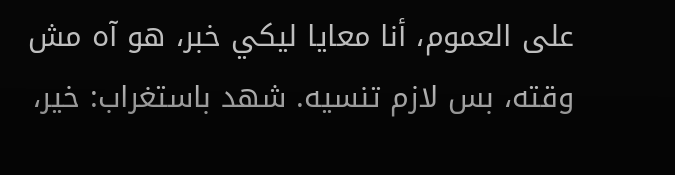على العموم، أنا معايا ليكي خبر، هو آه مش وقته، بس لازم تنسيه. شهد باستغراب: خير،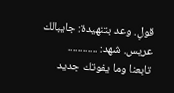قولِ. وعد بتنهيدة: جايبالك عريس. شهد: ............
تابعنا وما يفوتك جديد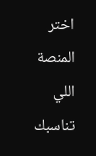اختر المنصة اللي تناسبك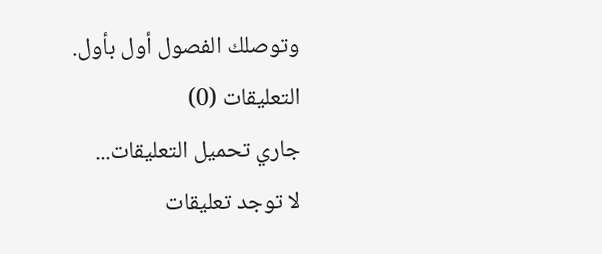وتوصلك الفصول أول بأول.
التعليقات (0)
جاري تحميل التعليقات...
لا توجد تعليقات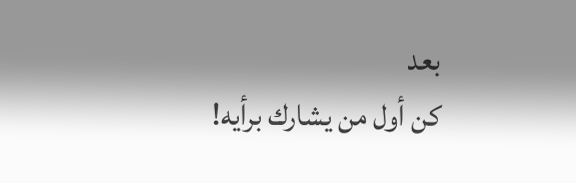بعد
كن أول من يشارك برأيه!